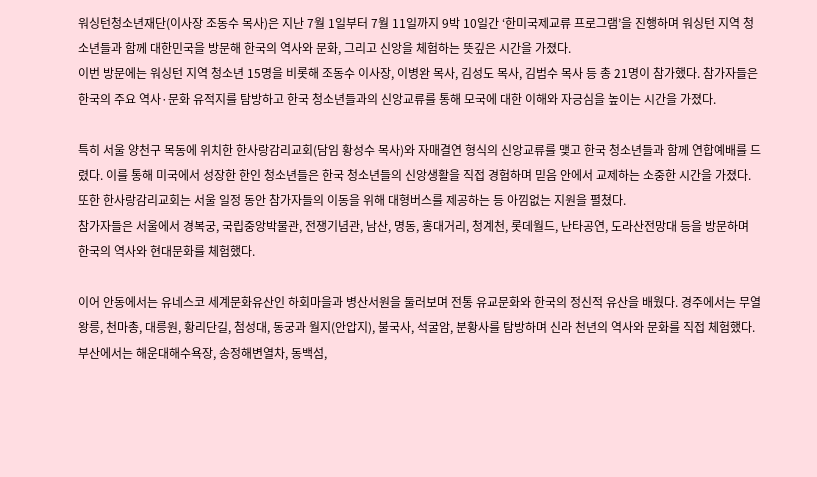워싱턴청소년재단(이사장 조동수 목사)은 지난 7월 1일부터 7월 11일까지 9박 10일간 ‘한미국제교류 프로그램’을 진행하며 워싱턴 지역 청소년들과 함께 대한민국을 방문해 한국의 역사와 문화, 그리고 신앙을 체험하는 뜻깊은 시간을 가졌다.
이번 방문에는 워싱턴 지역 청소년 15명을 비롯해 조동수 이사장, 이병완 목사, 김성도 목사, 김범수 목사 등 총 21명이 참가했다. 참가자들은 한국의 주요 역사·문화 유적지를 탐방하고 한국 청소년들과의 신앙교류를 통해 모국에 대한 이해와 자긍심을 높이는 시간을 가졌다.

특히 서울 양천구 목동에 위치한 한사랑감리교회(담임 황성수 목사)와 자매결연 형식의 신앙교류를 맺고 한국 청소년들과 함께 연합예배를 드렸다. 이를 통해 미국에서 성장한 한인 청소년들은 한국 청소년들의 신앙생활을 직접 경험하며 믿음 안에서 교제하는 소중한 시간을 가졌다. 또한 한사랑감리교회는 서울 일정 동안 참가자들의 이동을 위해 대형버스를 제공하는 등 아낌없는 지원을 펼쳤다.
참가자들은 서울에서 경복궁, 국립중앙박물관, 전쟁기념관, 남산, 명동, 홍대거리, 청계천, 롯데월드, 난타공연, 도라산전망대 등을 방문하며 한국의 역사와 현대문화를 체험했다.

이어 안동에서는 유네스코 세계문화유산인 하회마을과 병산서원을 둘러보며 전통 유교문화와 한국의 정신적 유산을 배웠다. 경주에서는 무열왕릉, 천마총, 대릉원, 황리단길, 첨성대, 동궁과 월지(안압지), 불국사, 석굴암, 분황사를 탐방하며 신라 천년의 역사와 문화를 직접 체험했다.
부산에서는 해운대해수욕장, 송정해변열차, 동백섬,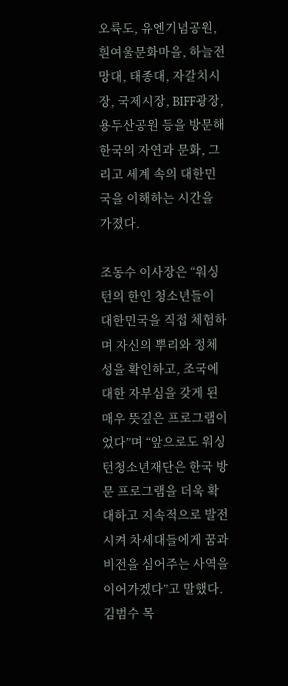오륙도, 유엔기념공원, 흰여울문화마을, 하늘전망대, 태종대, 자갈치시장, 국제시장, BIFF광장, 용두산공원 등을 방문해 한국의 자연과 문화, 그리고 세계 속의 대한민국을 이해하는 시간을 가졌다.

조동수 이사장은 “워싱턴의 한인 청소년들이 대한민국을 직접 체험하며 자신의 뿌리와 정체성을 확인하고, 조국에 대한 자부심을 갖게 된 매우 뜻깊은 프로그램이었다”며 “앞으로도 워싱턴청소년재단은 한국 방문 프로그램을 더욱 확대하고 지속적으로 발전시켜 차세대들에게 꿈과 비전을 심어주는 사역을 이어가겠다”고 말했다.
김범수 목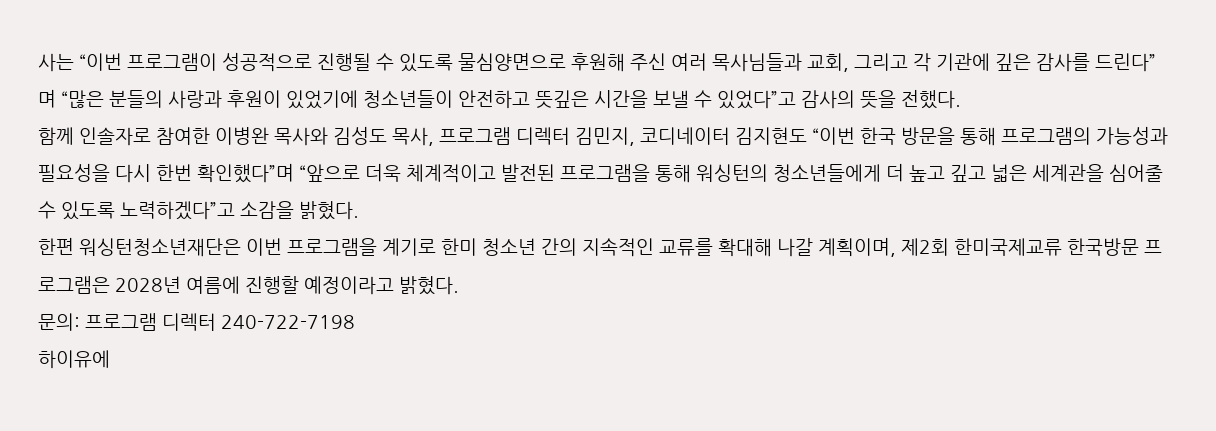사는 “이번 프로그램이 성공적으로 진행될 수 있도록 물심양면으로 후원해 주신 여러 목사님들과 교회, 그리고 각 기관에 깊은 감사를 드린다”며 “많은 분들의 사랑과 후원이 있었기에 청소년들이 안전하고 뜻깊은 시간을 보낼 수 있었다”고 감사의 뜻을 전했다.
함께 인솔자로 참여한 이병완 목사와 김성도 목사, 프로그램 디렉터 김민지, 코디네이터 김지현도 “이번 한국 방문을 통해 프로그램의 가능성과 필요성을 다시 한번 확인했다”며 “앞으로 더욱 체계적이고 발전된 프로그램을 통해 워싱턴의 청소년들에게 더 높고 깊고 넓은 세계관을 심어줄 수 있도록 노력하겠다”고 소감을 밝혔다.
한편 워싱턴청소년재단은 이번 프로그램을 계기로 한미 청소년 간의 지속적인 교류를 확대해 나갈 계획이며, 제2회 한미국제교류 한국방문 프로그램은 2028년 여름에 진행할 예정이라고 밝혔다.
문의: 프로그램 디렉터 240-722-7198
하이유에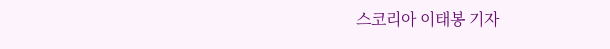스코리아 이태봉 기자